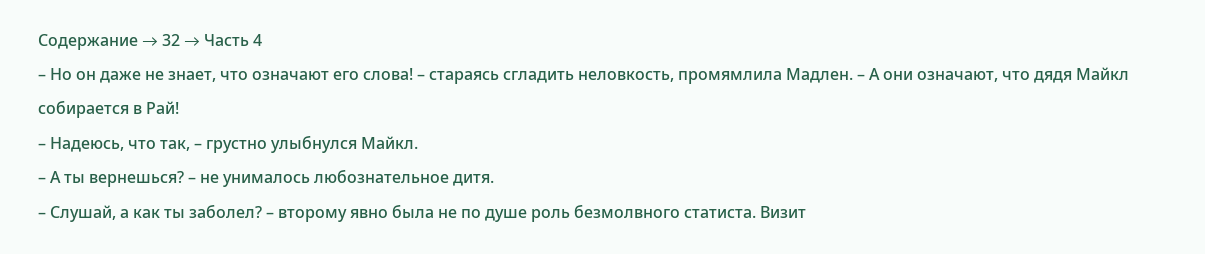Содержание → 32 → Часть 4
– Но он даже не знает, что означают его слова! – стараясь сгладить неловкость, промямлила Мадлен. – А они означают, что дядя Майкл собирается в Рай!
– Надеюсь, что так, – грустно улыбнулся Майкл.
– А ты вернешься? – не унималось любознательное дитя.
– Слушай, а как ты заболел? – второму явно была не по душе роль безмолвного статиста. Визит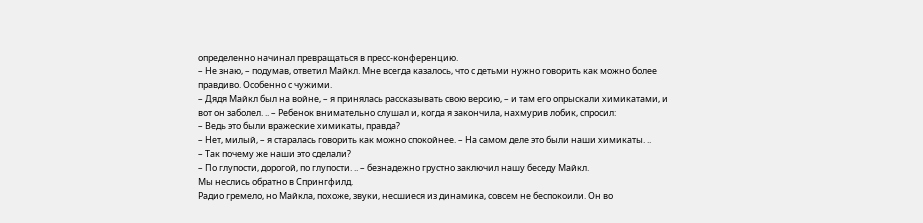определенно начинал превращаться в пресс-конференцию.
– Не знаю, – подумав, ответил Майкл. Мне всегда казалось, что с детьми нужно говорить как можно более правдиво. Особенно с чужими.
– Дядя Майкл был на войне, – я принялась рассказывать свою версию, – и там его опрыскали химикатами, и вот он заболел. .. – Ребенок внимательно слушал и, когда я закончила, нахмурив лобик, спросил:
– Ведь это были вражеские химикаты, правда?
– Нет, милый, – я старалась говорить как можно спокойнее. – На самом деле это были наши химикаты. ..
– Так почему же наши это сделали?
– По глупости, дорогой, по глупости. .. – безнадежно грустно заключил нашу беседу Майкл.
Мы неслись обратно в Спрингфилд.
Радио гремело, но Майкла, похоже, звуки, несшиеся из динамика, совсем не беспокоили. Он во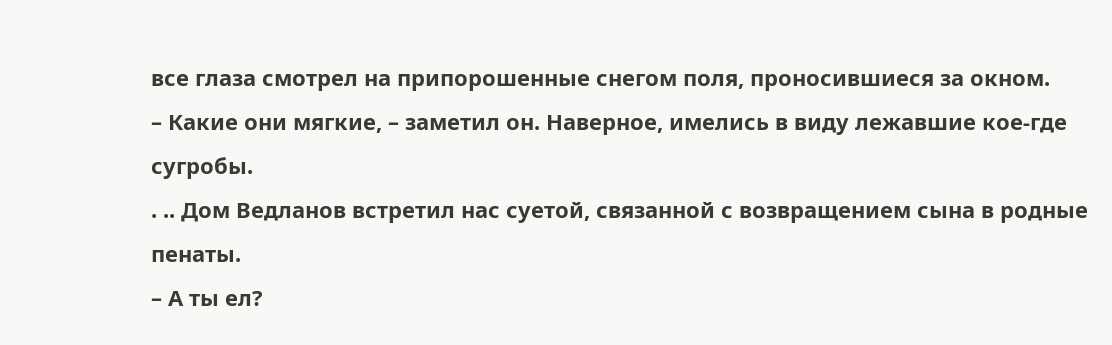все глаза смотрел на припорошенные снегом поля, проносившиеся за окном.
– Какие они мягкие, – заметил он. Наверное, имелись в виду лежавшие кое-где сугробы.
. .. Дом Ведланов встретил нас суетой, связанной с возвращением сына в родные пенаты.
– А ты ел?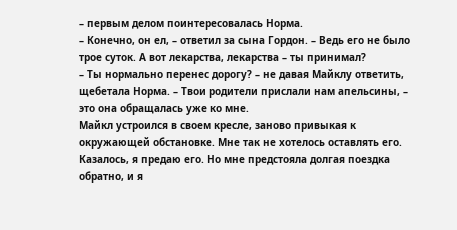– первым делом поинтересовалась Норма.
– Конечно, он ел, – ответил за сына Гордон. – Ведь его не было трое суток. А вот лекарства, лекарства – ты принимал?
– Ты нормально перенес дорогу? – не давая Майклу ответить, щебетала Норма. – Твои родители прислали нам апельсины, – это она обращалась уже ко мне.
Майкл устроился в своем кресле, заново привыкая к окружающей обстановке. Мне так не хотелось оставлять его. Казалось, я предаю его. Но мне предстояла долгая поездка обратно, и я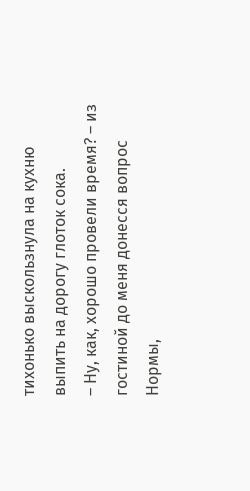тихонько выскользнула на кухню выпить на дорогу глоток сока.
– Ну, как, хорошо провели время? – из гостиной до меня донесся вопрос Нормы,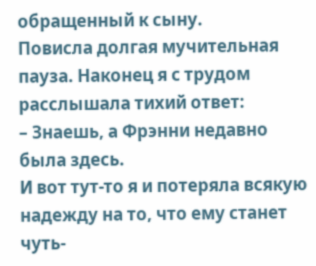обращенный к сыну.
Повисла долгая мучительная пауза. Наконец я с трудом расслышала тихий ответ:
– Знаешь, а Фрэнни недавно была здесь.
И вот тут-то я и потеряла всякую надежду на то, что ему станет чуть-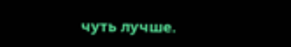чуть лучше.